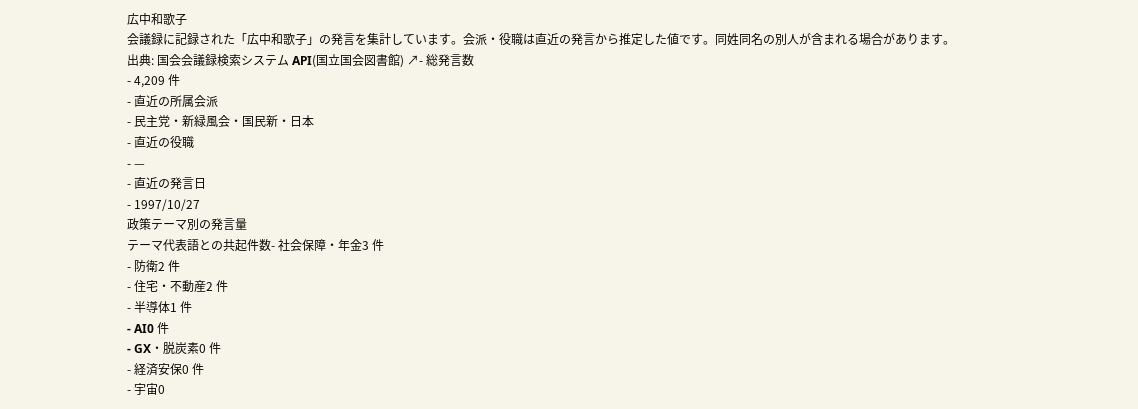広中和歌子
会議録に記録された「広中和歌子」の発言を集計しています。会派・役職は直近の発言から推定した値です。同姓同名の別人が含まれる場合があります。
出典: 国会会議録検索システム API(国立国会図書館) ↗- 総発言数
- 4,209 件
- 直近の所属会派
- 民主党・新緑風会・国民新・日本
- 直近の役職
- —
- 直近の発言日
- 1997/10/27
政策テーマ別の発言量
テーマ代表語との共起件数- 社会保障・年金3 件
- 防衛2 件
- 住宅・不動産2 件
- 半導体1 件
- AI0 件
- GX・脱炭素0 件
- 経済安保0 件
- 宇宙0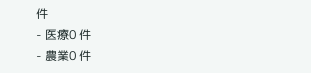件
- 医療0 件
- 農業0 件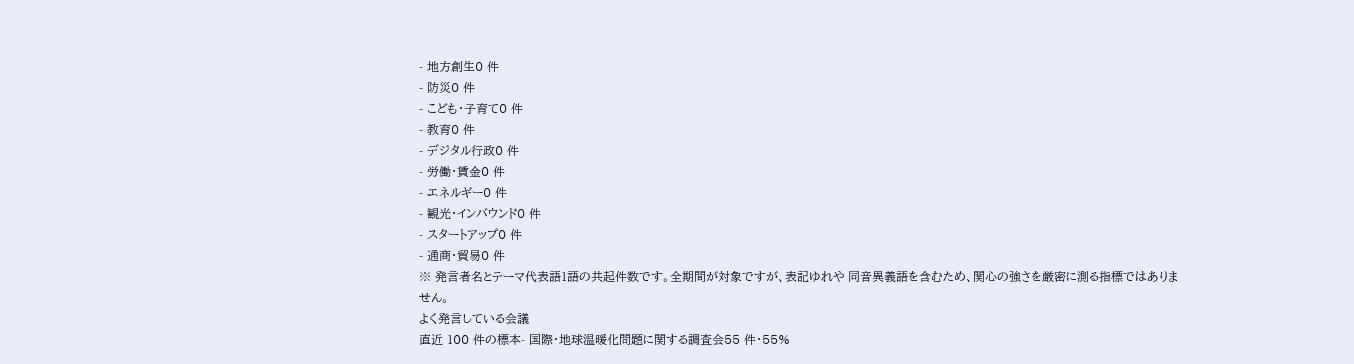- 地方創生0 件
- 防災0 件
- こども・子育て0 件
- 教育0 件
- デジタル行政0 件
- 労働・賃金0 件
- エネルギー0 件
- 観光・インバウンド0 件
- スタートアップ0 件
- 通商・貿易0 件
※ 発言者名とテーマ代表語1語の共起件数です。全期間が対象ですが、表記ゆれや 同音異義語を含むため、関心の強さを厳密に測る指標ではありません。
よく発言している会議
直近 100 件の標本- 国際・地球温暖化問題に関する調査会55 件・55%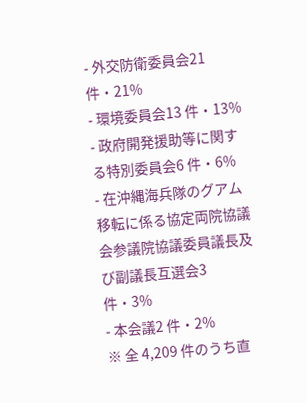- 外交防衛委員会21 件・21%
- 環境委員会13 件・13%
- 政府開発援助等に関する特別委員会6 件・6%
- 在沖縄海兵隊のグアム移転に係る協定両院協議会参議院協議委員議長及び副議長互選会3 件・3%
- 本会議2 件・2%
※ 全 4,209 件のうち直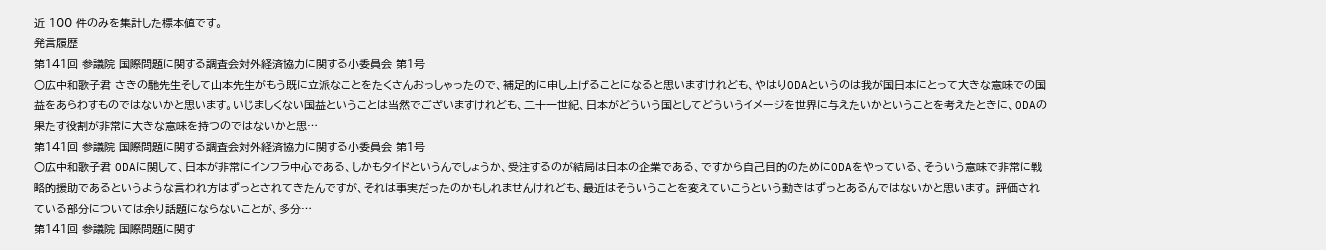近 100 件のみを集計した標本値です。
発言履歴
第141回 参議院 国際問題に関する調査会対外経済協力に関する小委員会 第1号
○広中和歌子君 さきの馳先生そして山本先生がもう既に立派なことをたくさんおっしゃったので、補足的に申し上げることになると思いますけれども、やはりODAというのは我が国日本にとって大きな意味での国益をあらわすものではないかと思います。いじましくない国益ということは当然でございますけれども、二十一世紀、日本がどういう国としてどういうイメージを世界に与えたいかということを考えたときに、ODAの果たす役割が非常に大きな意味を持つのではないかと思…
第141回 参議院 国際問題に関する調査会対外経済協力に関する小委員会 第1号
○広中和歌子君 ODAに関して、日本が非常にインフラ中心である、しかもタイドというんでしょうか、受注するのが結局は日本の企業である、ですから自己目的のためにODAをやっている、そういう意味で非常に戦略的援助であるというような言われ方はずっとされてきたんですが、それは事実だったのかもしれませんけれども、最近はそういうことを変えていこうという動きはずっとあるんではないかと思います。 評価されている部分については余り話題にならないことが、多分…
第141回 参議院 国際問題に関す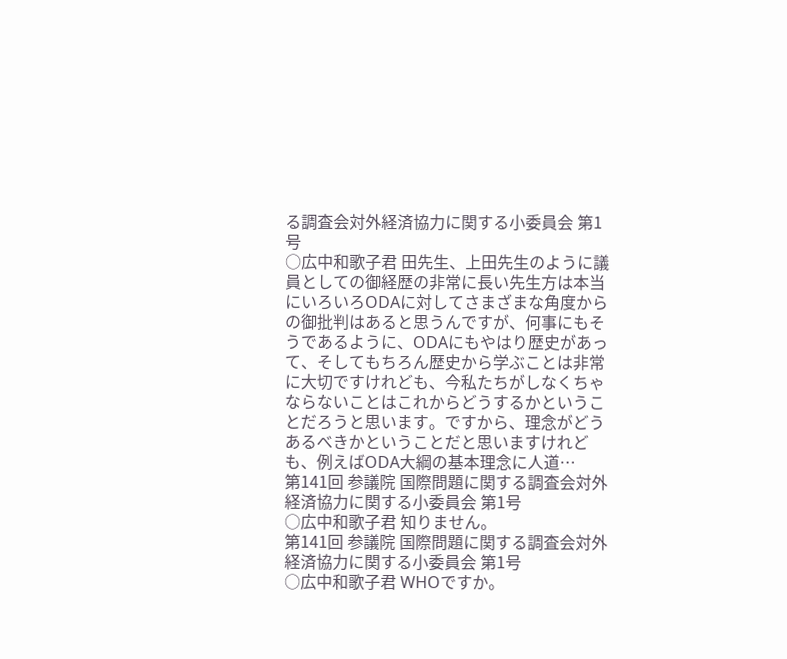る調査会対外経済協力に関する小委員会 第1号
○広中和歌子君 田先生、上田先生のように議員としての御経歴の非常に長い先生方は本当にいろいろODAに対してさまざまな角度からの御批判はあると思うんですが、何事にもそうであるように、ODAにもやはり歴史があって、そしてもちろん歴史から学ぶことは非常に大切ですけれども、今私たちがしなくちゃならないことはこれからどうするかということだろうと思います。ですから、理念がどうあるべきかということだと思いますけれども、例えばODA大綱の基本理念に人道…
第141回 参議院 国際問題に関する調査会対外経済協力に関する小委員会 第1号
○広中和歌子君 知りません。
第141回 参議院 国際問題に関する調査会対外経済協力に関する小委員会 第1号
○広中和歌子君 WHOですか。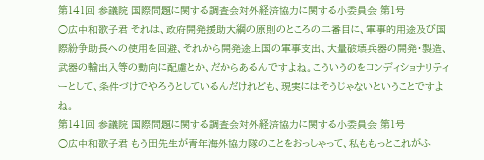第141回 参議院 国際問題に関する調査会対外経済協力に関する小委員会 第1号
○広中和歌子君 それは、政府開発援助大綱の原則のところの二番目に、軍事的用途及び国際紛争助長への使用を回避、それから開発途上国の軍事支出、大量破壊兵器の開発・製造、武器の輸出入等の動向に配慮とか、だからあるんですよね。こういうのをコンディショナリティーとして、条件づけでやろうとしているんだけれども、現実にはそうじゃないということですよね。
第141回 参議院 国際問題に関する調査会対外経済協力に関する小委員会 第1号
○広中和歌子君 もう田先生が青年海外協力隊のことをおっしゃって、私ももっとこれがふ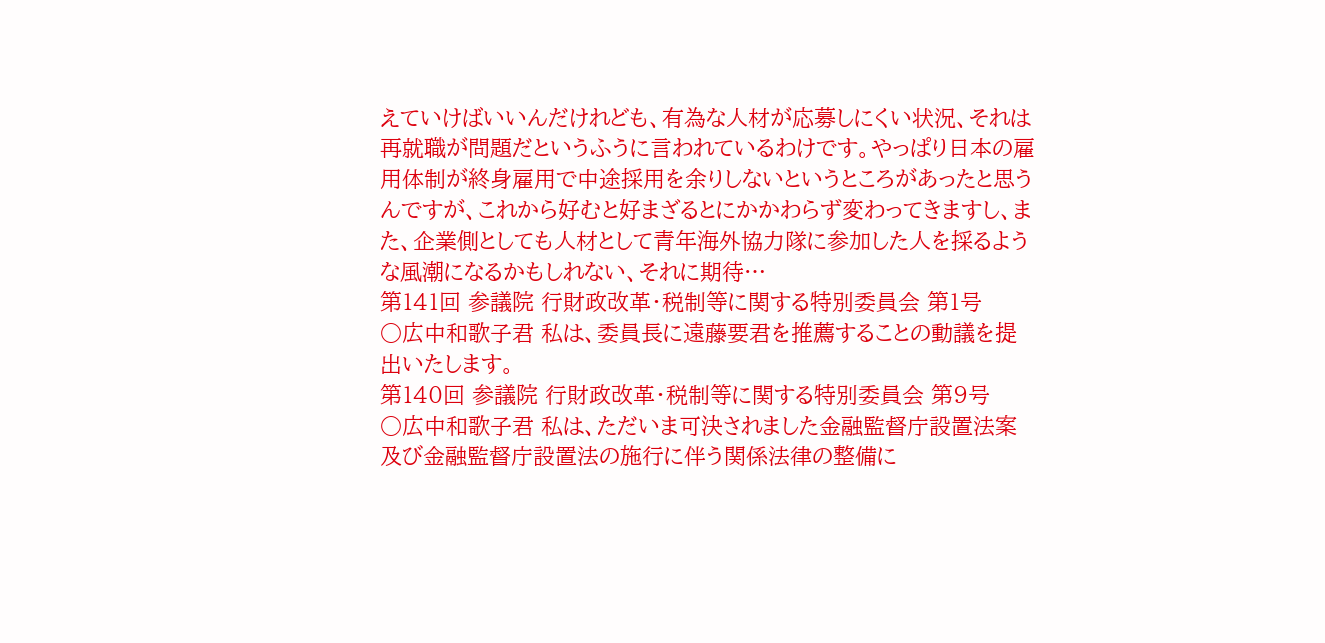えていけばいいんだけれども、有為な人材が応募しにくい状況、それは再就職が問題だというふうに言われているわけです。やっぱり日本の雇用体制が終身雇用で中途採用を余りしないというところがあったと思うんですが、これから好むと好まざるとにかかわらず変わってきますし、また、企業側としても人材として青年海外協力隊に参加した人を採るような風潮になるかもしれない、それに期待…
第141回 参議院 行財政改革・税制等に関する特別委員会 第1号
○広中和歌子君 私は、委員長に遠藤要君を推薦することの動議を提出いたします。
第140回 参議院 行財政改革・税制等に関する特別委員会 第9号
○広中和歌子君 私は、ただいま可決されました金融監督庁設置法案及び金融監督庁設置法の施行に伴う関係法律の整備に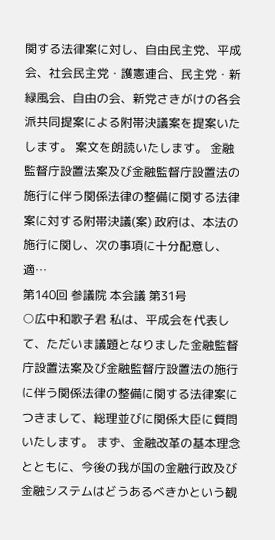関する法律案に対し、自由民主党、平成会、社会民主党・護憲連合、民主党・新緑風会、自由の会、新党さきがけの各会派共同提案による附帯決議案を提案いたします。 案文を朗読いたします。 金融監督庁設置法案及び金融監督庁設置法の施行に伴う関係法律の整備に関する法律案に対する附帯決議(案) 政府は、本法の施行に関し、次の事項に十分配意し、適…
第140回 参議院 本会議 第31号
○広中和歌子君 私は、平成会を代表して、ただいま議題となりました金融監督庁設置法案及び金融監督庁設置法の施行に伴う関係法律の整備に関する法律案につきまして、総理並びに関係大臣に質問いたします。 まず、金融改革の基本理念とともに、今後の我が国の金融行政及び金融システムはどうあるべきかという観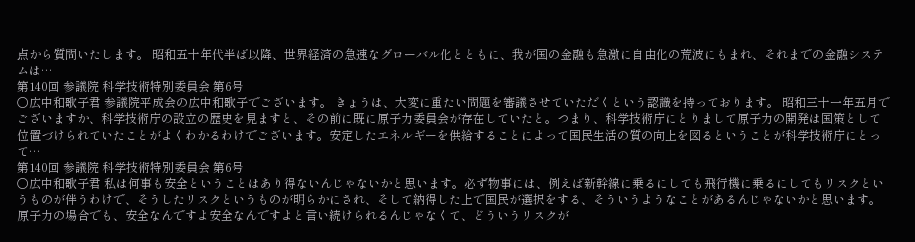点から質問いたします。 昭和五十年代半ば以降、世界経済の急速なグローバル化とともに、我が国の金融も急激に自由化の荒波にもまれ、それまでの金融システムは…
第140回 参議院 科学技術特別委員会 第6号
○広中和歌子君 参議院平成会の広中和歌子でございます。 きょうは、大変に重たい問題を審議させていただくという認識を持っております。 昭和三十一年五月でございますか、科学技術庁の設立の歴史を見ますと、その前に既に原子力委員会が存在していたと。つまり、科学技術庁にとりまして原子力の開発は国策として位置づけられていたことがよくわかるわけでございます。安定したエネルギーを供給することによって国民生活の質の向上を図るということが科学技術庁にとって…
第140回 参議院 科学技術特別委員会 第6号
○広中和歌子君 私は何事も安全ということはあり得ないんじゃないかと思います。必ず物事には、例えば新幹線に乗るにしても飛行機に乗るにしてもリスクというものが伴うわけで、そうしたリスクというものが明らかにされ、そして納得した上で国民が選択をする、そういうようなことがあるんじゃないかと思います。 原子力の場合でも、安全なんですよ安全なんですよと言い続けられるんじゃなくて、どういうリスクが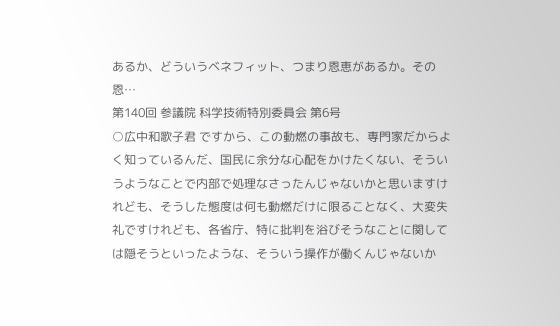あるか、どういうベネフィット、つまり恩恵があるか。その恩…
第140回 参議院 科学技術特別委員会 第6号
○広中和歌子君 ですから、この動燃の事故も、専門家だからよく知っているんだ、国民に余分な心配をかけたくない、そういうようなことで内部で処理なさったんじゃないかと思いますけれども、そうした態度は何も動燃だけに限ることなく、大変失礼ですけれども、各省庁、特に批判を浴びそうなことに関しては隠そうといったような、そういう操作が働くんじゃないか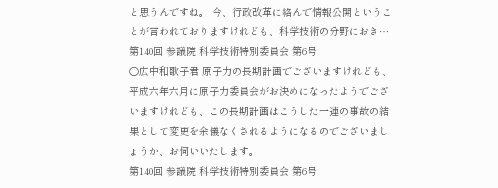と思うんですね。 今、行政改革に絡んで情報公開ということが言われておりますけれども、科学技術の分野におき…
第140回 参議院 科学技術特別委員会 第6号
○広中和歌子君 原子力の長期計画でございますけれども、平成六年六月に原子力委員会がお決めになったようでございますけれども、この長期計画はこうした一連の事故の結果として変更を余儀なくされるようになるのでございましょうか、お伺いいたします。
第140回 参議院 科学技術特別委員会 第6号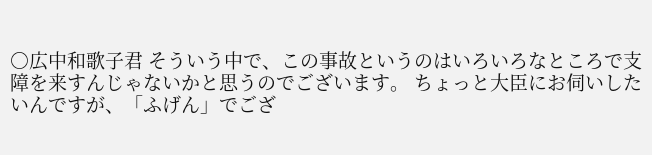○広中和歌子君 そういう中で、この事故というのはいろいろなところで支障を来すんじゃないかと思うのでございます。 ちょっと大臣にお伺いしたいんですが、「ふげん」でござ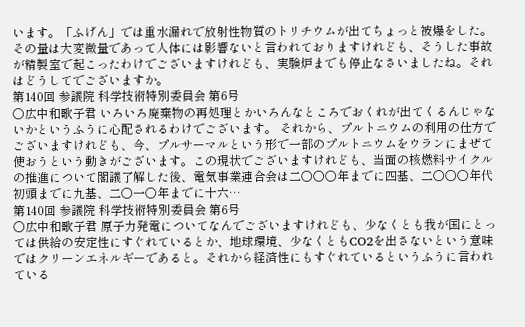います。「ふげん」では重水漏れで放射性物質のトリチウムが出てちょっと被爆をした。その量は大変微量であって人体には影響ないと言われておりますけれども、そうした事故が精製室で起こったわけでございますけれども、実験炉までも停止なさいましたね。それはどうしてでございますか。
第140回 参議院 科学技術特別委員会 第6号
○広中和歌子君 いろいろ廃棄物の再処理とかいろんなところでおくれが出てくるんじゃないかというふうに心配されるわけでございます。 それから、プルトニウムの利用の仕方でございますけれども、今、プルサーマルという形で一部のプルトニウムをウランにまぜて使おうという動きがございます。この現状でございますけれども、当面の核燃料サイクルの推進について閣議了解した後、電気事業連合会は二〇〇〇年までに四基、二〇〇〇年代初頭までに九基、二〇一〇年までに十六…
第140回 参議院 科学技術特別委員会 第6号
○広中和歌子君 原子力発電についてなんでございますけれども、少なくとも我が国にとっては供給の安定性にすぐれているとか、地球環境、少なくともCO2を出さないという意味ではクリーンエネルギーであると。それから経済性にもすぐれているというふうに言われている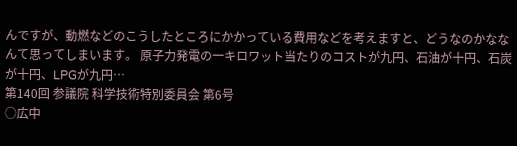んですが、動燃などのこうしたところにかかっている費用などを考えますと、どうなのかななんて思ってしまいます。 原子力発電の一キロワット当たりのコストが九円、石油が十円、石炭が十円、LPGが九円…
第140回 参議院 科学技術特別委員会 第6号
○広中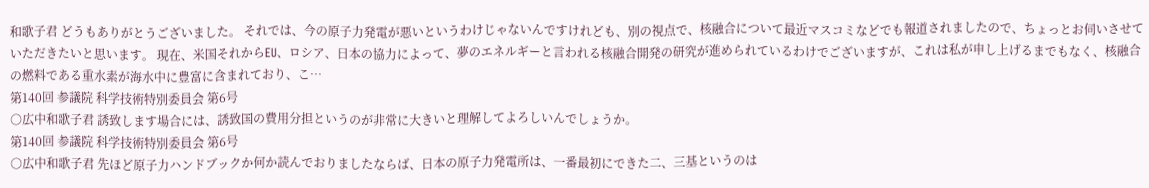和歌子君 どうもありがとうございました。 それでは、今の原子力発電が悪いというわけじゃないんですけれども、別の視点で、核融合について最近マスコミなどでも報道されましたので、ちょっとお伺いさせていただきたいと思います。 現在、米国それからEU、ロシア、日本の協力によって、夢のエネルギーと言われる核融合開発の研究が進められているわけでございますが、これは私が申し上げるまでもなく、核融合の燃料である重水素が海水中に豊富に含まれており、こ…
第140回 参議院 科学技術特別委員会 第6号
○広中和歌子君 誘致します場合には、誘致国の費用分担というのが非常に大きいと理解してよろしいんでしょうか。
第140回 参議院 科学技術特別委員会 第6号
○広中和歌子君 先ほど原子力ハンドブックか何か読んでおりましたならば、日本の原子力発電所は、一番最初にできた二、三基というのは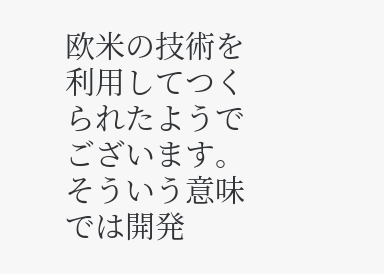欧米の技術を利用してつくられたようでございます。そういう意味では開発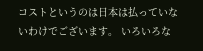コストというのは日本は払っていないわけでございます。 いろいろな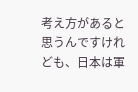考え方があると思うんですけれども、日本は軍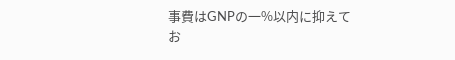事費はGNPの一%以内に抑えてお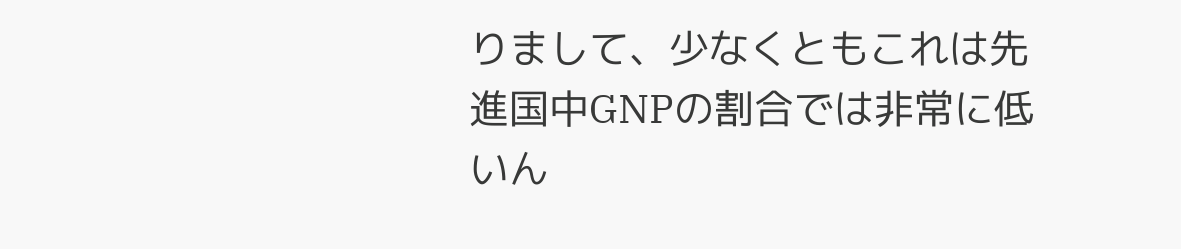りまして、少なくともこれは先進国中GNPの割合では非常に低いん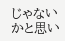じゃないかと思い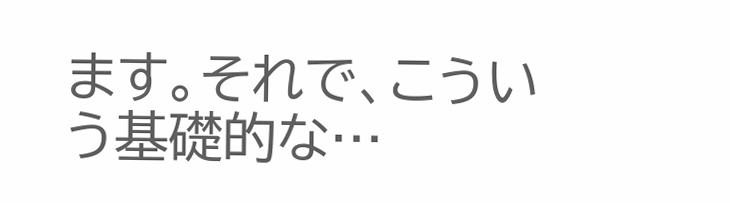ます。それで、こういう基礎的な…